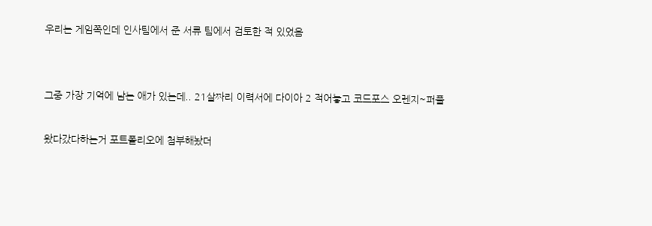우리는 게임쪽인데 인사팀에서 준 서류 팀에서 검토한 적 있었음


그중 가장 기억에 남는 애가 있는데.. 21살짜리 이력서에 다이아 2 적어놓고 코드포스 오렌지~퍼플

왔다갔다하는거 포트폴리오에 첨부해놨더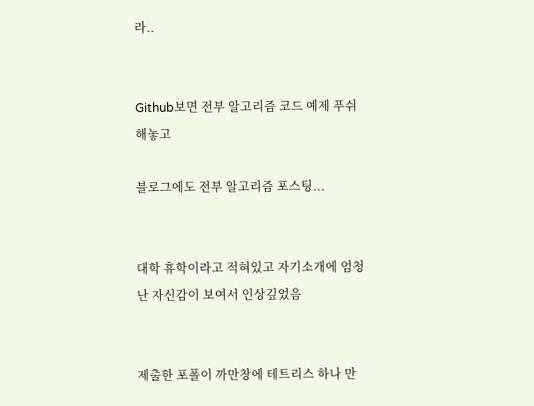라..


Github보면 전부 알고리즘 코드 예제 푸쉬해놓고

블로그에도 전부 알고리즘 포스팅...


대학 휴학이라고 적혀있고 자기소개에 엄청난 자신감이 보여서 인상깊었음


제출한 포폴이 까만창에 테트리스 하나 만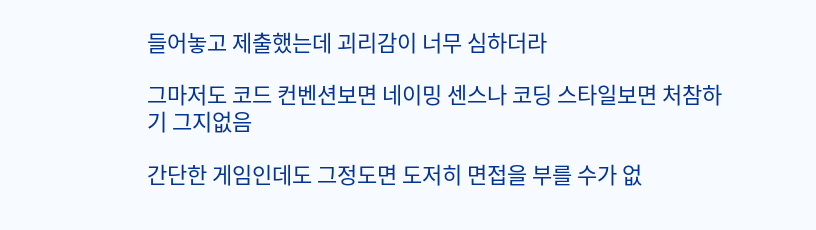들어놓고 제출했는데 괴리감이 너무 심하더라

그마저도 코드 컨벤션보면 네이밍 센스나 코딩 스타일보면 처참하기 그지없음

간단한 게임인데도 그정도면 도저히 면접을 부를 수가 없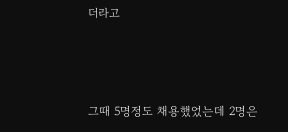더라고



그때 5명정도 채용했었는데 2명은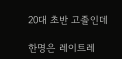20대 초반 고졸인데

한명은 레이트레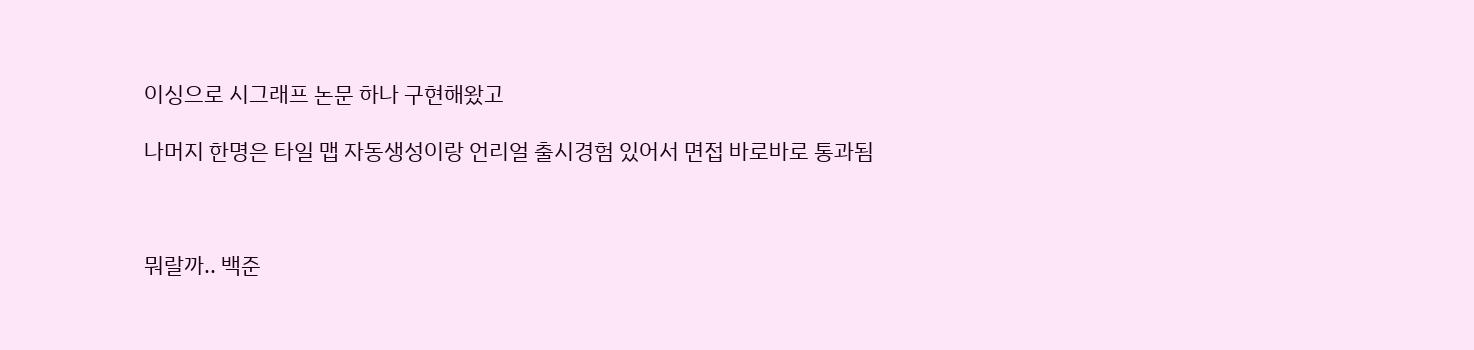이싱으로 시그래프 논문 하나 구현해왔고

나머지 한명은 타일 맵 자동생성이랑 언리얼 출시경험 있어서 면접 바로바로 통과됨



뭐랄까.. 백준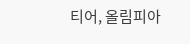티어, 올림피아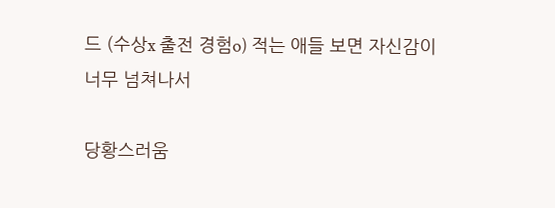드 (수상x 출전 경험o) 적는 애들 보면 자신감이 너무 넘쳐나서

당황스러움